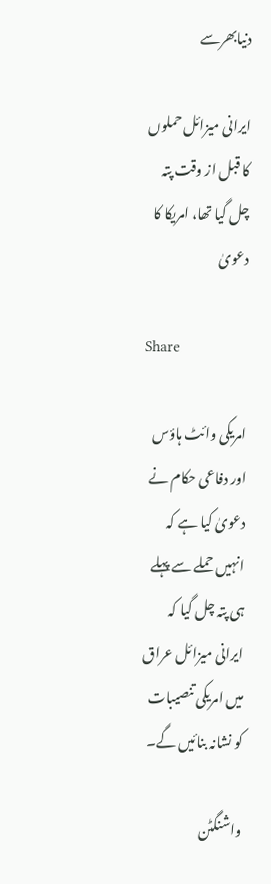دنیابھرسے

ایرانی میزائل حملوں کا قبل از وقت پتہ چل گیا تھا، امریکا کا دعویٰ

Share

امریکی وائٹ ہاؤس اور دفاعی حکام نے دعویٰ کیا ہے کہ انہیں حملے سے پہلے ہی پتہ چل گیا کہ ایرانی میزائل عراق میں امریکی تنصیبات کو نشانہ بنائیں گے۔

واشنگٹن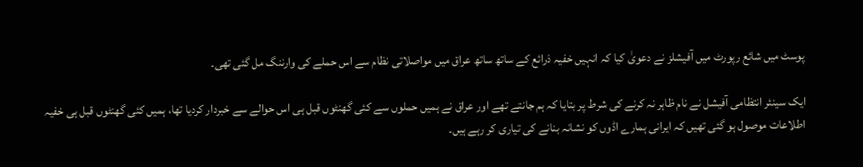پوسٹ میں شائع رپورٹ میں آفیشلز نے دعویٰ کیا کہ انہیں خفیہ ذرائع کے ساتھ ساتھ عراق میں مواصلاتی نظام سے اس حملے کی وارننگ مل گئی تھی۔

ایک سینئر انتظامی آفیشل نے نام ظاہر نہ کرنے کی شرط پر بتایا کہ ہم جانتے تھے اور عراق نے ہمیں حملوں سے کئی گھنٹوں قبل ہی اس حوالے سے خبردار کردیا تھا، ہمیں کئی گھنٹوں قبل ہی خفیہ اطلاعات موصول ہو گئی تھیں کہ ایرانی ہمارے اڈوں کو نشانہ بنانے کی تیاری کر رہے ہیں۔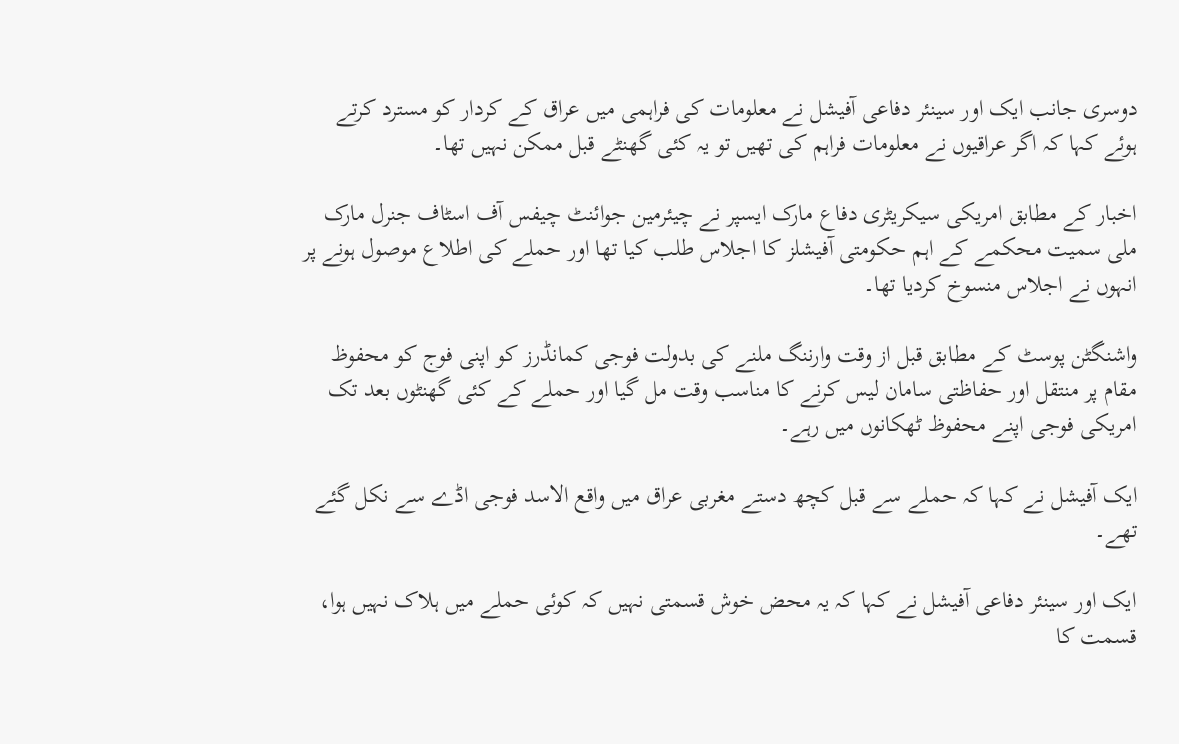دوسری جانب ایک اور سینئر دفاعی آفیشل نے معلومات کی فراہمی میں عراق کے کردار کو مسترد کرتے ہوئے کہا کہ اگر عراقیوں نے معلومات فراہم کی تھیں تو یہ کئی گھنٹے قبل ممکن نہیں تھا۔

اخبار کے مطابق امریکی سیکریٹری دفاع مارک ایسپر نے چیئرمین جوائنٹ چیفس آف اسٹاف جنرل مارک ملی سمیت محکمے کے اہم حکومتی آفیشلز کا اجلاس طلب کیا تھا اور حملے کی اطلاع موصول ہونے پر انہوں نے اجلاس منسوخ کردیا تھا۔

واشنگٹن پوسٹ کے مطابق قبل از وقت وارننگ ملنے کی بدولت فوجی کمانڈرز کو اپنی فوج کو محفوظ مقام پر منتقل اور حفاظتی سامان لیس کرنے کا مناسب وقت مل گیا اور حملے کے کئی گھنٹوں بعد تک امریکی فوجی اپنے محفوظ ٹھکانوں میں رہے۔

ایک آفیشل نے کہا کہ حملے سے قبل کچھ دستے مغربی عراق میں واقع الاسد فوجی اڈے سے نکل گئے تھے۔

ایک اور سینئر دفاعی آفیشل نے کہا کہ یہ محض خوش قسمتی نہیں کہ کوئی حملے میں ہلاک نہیں ہوا، قسمت کا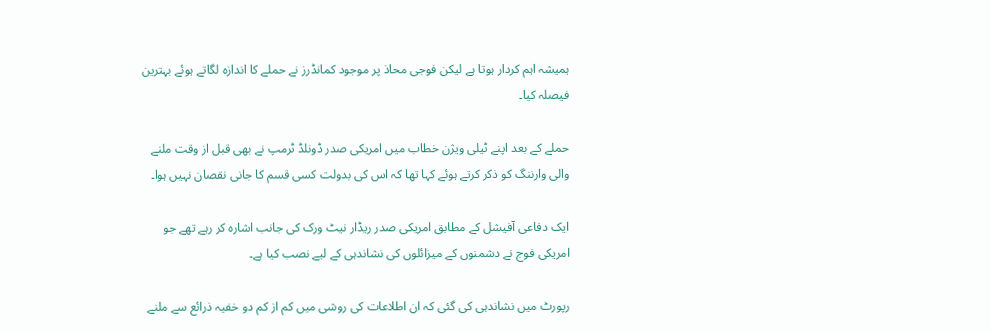ہمیشہ اہم کردار ہوتا ہے لیکن فوجی محاذ پر موجود کمانڈرز نے حملے کا اندازہ لگاتے ہوئے بہترین فیصلہ کیا۔

حملے کے بعد اپنے ٹیلی ویژن خطاب میں امریکی صدر ڈونلڈ ٹرمپ نے بھی قبل از وقت ملنے والی وارننگ کو ذکر کرتے ہوئے کہا تھا کہ اس کی بدولت کسی قسم کا جانی نقصان نہیں ہوا۔

ایک دفاعی آفیشل کے مطابق امریکی صدر ریڈار نیٹ ورک کی جانب اشارہ کر رہے تھے جو امریکی فوج نے دشمنوں کے میزائلوں کی نشاندہی کے لیے نصب کیا ہے۔

رپورٹ میں نشاندہی کی گئی کہ ان اطلاعات کی روشی میں کم از کم دو خفیہ ذرائع سے ملنے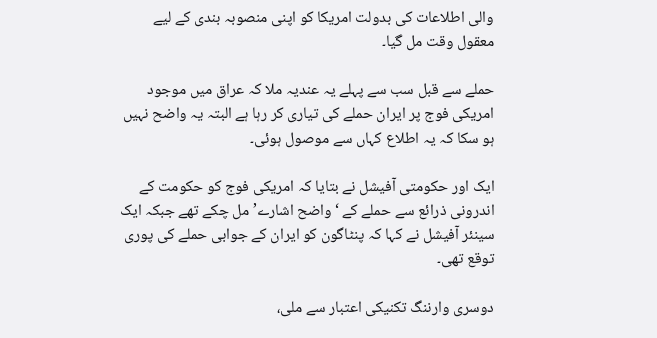والی اطلاعات کی بدولت امریکا کو اپنی منصوبہ بندی کے لیے معقول وقت مل گیا۔

حملے سے قبل سب سے پہلے یہ عندیہ ملا کہ عراق میں موجود امریکی فوج پر ایران حملے کی تیاری کر رہا ہے البتہ یہ واضح نہیں ہو سکا کہ یہ اطلاع کہاں سے موصول ہوئی۔

ایک اور حکومتی آفیشل نے بتایا کہ امریکی فوج کو حکومت کے اندرونی ذرائع سے حملے کے ‘واضح اشارے’ مل چکے تھے جبکہ ایک سینئر آفیشل نے کہا کہ پنٹاگون کو ایران کے جوابی حملے کی پوری توقع تھی۔

دوسری وارننگ تکنیکی اعتبار سے ملی،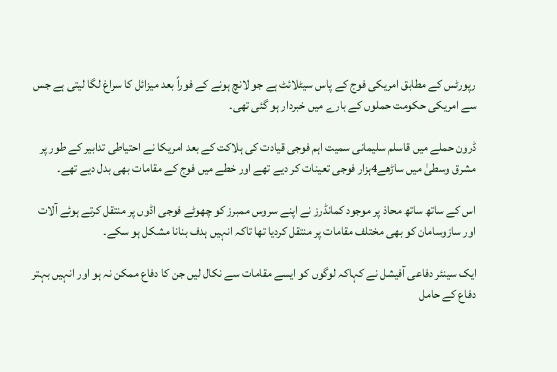رپورٹس کے مطابق امریکی فوج کے پاس سیٹلائٹ ہے جو لانچ ہونے کے فوراً بعد میزائل کا سراغ لگا لیتی ہے جس سے امریکی حکومت حملوں کے بارے میں خبردار ہو گئی تھی۔

ڈرون حملے میں قاسلم سلیمانی سمیت اہم فوجی قیادت کی ہلاکت کے بعد امریکا نے احتیاطی تدابیر کے طور پر مشرق وسطیٰ میں ساڑھے4ہزار فوجی تعینات کر دیے تھے اور خطے میں فوج کے مقامات بھی بدل دیے تھے۔

اس کے ساتھ ساتھ محاذ پر موجود کمانڈرز نے اپنے سروس ممبرز کو چھوٹے فوجی اڈوں پر منتقل کرتے ہوئے آلات اور سازوسامان کو بھی مختلف مقامات پر منتقل کردیا تھا تاکہ انہیں ہدف بنانا مشکل ہو سکے۔

ایک سینئر دفاعی آفیشل نے کہاکہ لوگوں کو ایسے مقامات سے نکال لیں جن کا دفاع ممکن نہ ہو اور انہیں بہتر دفاع کے حامل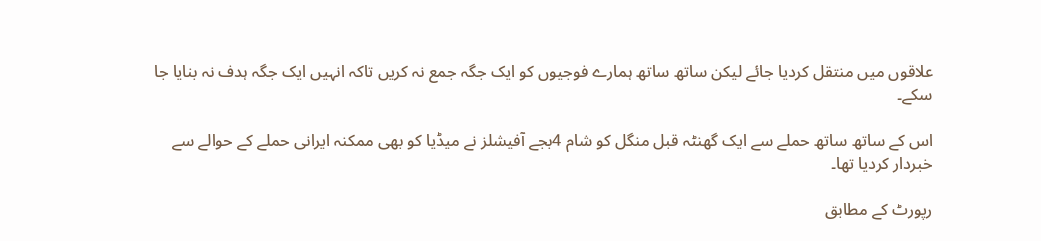علاقوں میں منتقل کردیا جائے لیکن ساتھ ساتھ ہمارے فوجیوں کو ایک جگہ جمع نہ کریں تاکہ انہیں ایک جگہ ہدف نہ بنایا جا سکے۔

اس کے ساتھ ساتھ حملے سے ایک گھنٹہ قبل منگل کو شام 4بجے آفیشلز نے میڈیا کو بھی ممکنہ ایرانی حملے کے حوالے سے خبردار کردیا تھا۔

رپورٹ کے مطابق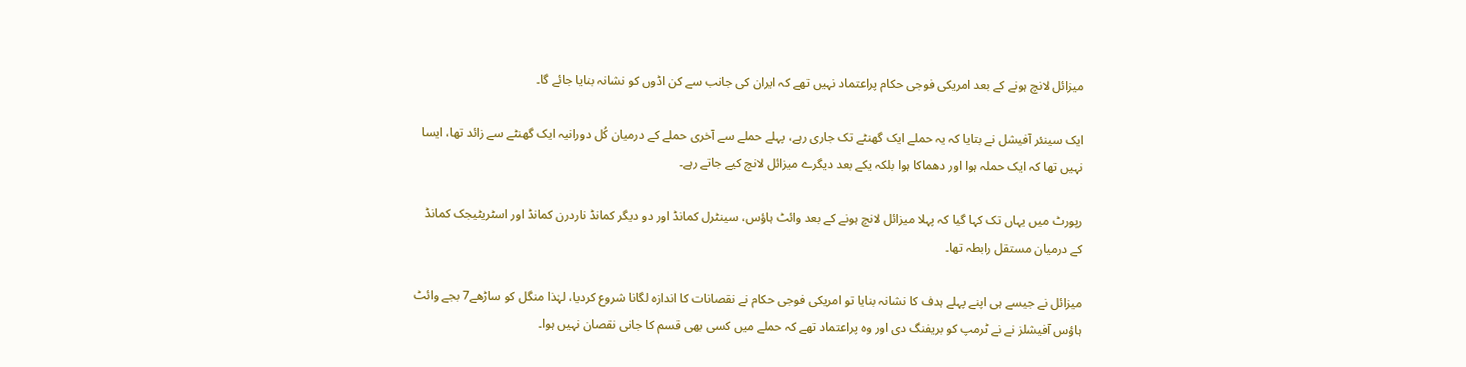میزائل لانچ ہونے کے بعد امریکی فوجی حکام پراعتماد نہیں تھے کہ ایران کی جانب سے کن اڈوں کو نشانہ بنایا جائے گا۔

ایک سینئر آفیشل نے بتایا کہ یہ حملے ایک گھنٹے تک جاری رہے، پہلے حملے سے آخری حملے کے درمیان کُل دورانیہ ایک گھنٹے سے زائد تھا، ایسا نہیں تھا کہ ایک حملہ ہوا اور دھماکا ہوا بلکہ یکے بعد دیگرے میزائل لانچ کیے جاتے رہے۔

رپورٹ میں یہاں تک کہا گیا کہ پہلا میزائل لانچ ہونے کے بعد وائٹ ہاؤس، سینٹرل کمانڈ اور دو دیگر کمانڈ ناردرن کمانڈ اور اسٹریٹیجک کمانڈ کے درمیان مستقل رابطہ تھا۔

میزائل نے جیسے ہی اپنے پہلے ہدف کا نشانہ بنایا تو امریکی فوجی حکام نے نقصانات کا اندازہ لگانا شروع کردیا، لہٰذا منگل کو ساڑھے7 بجے وائٹ ہاؤس آفیشلز نے نے ٹرمپ کو بریفنگ دی اور وہ پراعتماد تھے کہ حملے میں کسی بھی قسم کا جانی نقصان نہیں ہوا۔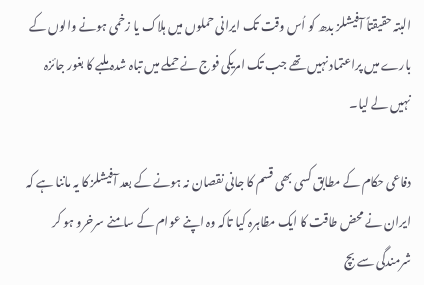البتہ حقیقتاً آفیشلز بدھ کو اُس وقت تک ایرانی حملوں میں ہلاک یا زخمی ہونے والوں کے بارے میں پراعتماد نہیں تھے جب تک امریکی فوج نے حملے میں تباہ شدہ ملبے کا بغور جائزہ نہیں لے لیا۔

دفاعی حکام کے مطابق کسی بھی قسم کا جانی نقصان نہ ہونے کے بعد آفیشلز کا یہ ماننا ہے کہ ایران نے محض طاقت کا ایک مظاہرہ کیا تاکہ وہ اپنے عوام کے سامنے سرخرو ہو کر شرمندگی سے بچ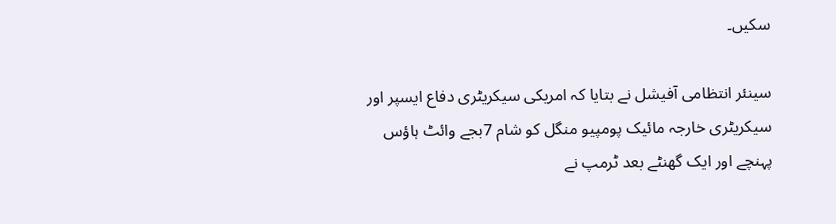سکیں۔

سینئر انتظامی آفیشل نے بتایا کہ امریکی سیکریٹری دفاع ایسپر اور سیکریٹری خارجہ مائیک پومپیو منگل کو شام 7بجے وائٹ ہاؤس پہنچے اور ایک گھنٹے بعد ٹرمپ نے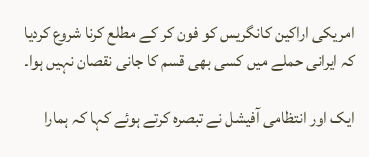امریکی اراکین کانگریس کو فون کر کے مطلع کرنا شروع کردیا کہ ایرانی حملے میں کسی بھی قسم کا جانی نقصان نہیں ہوا۔

ایک اور انتظامی آفیشل نے تبصرہ کرتے ہوئے کہا کہ ہمارا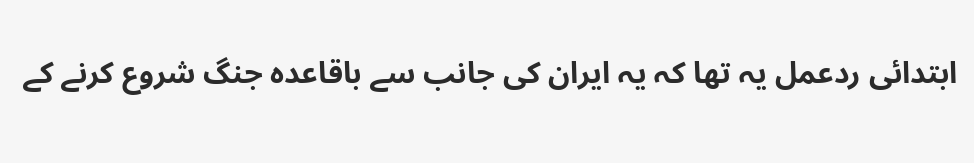ابتدائی ردعمل یہ تھا کہ یہ ایران کی جانب سے باقاعدہ جنگ شروع کرنے کے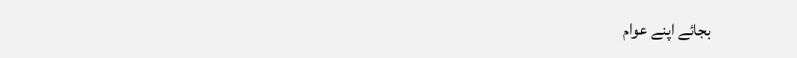بجائے اپنے عوام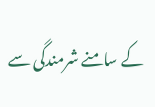کے سامنے شرمندگی سے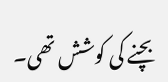بچنے کی کوشش تھی۔